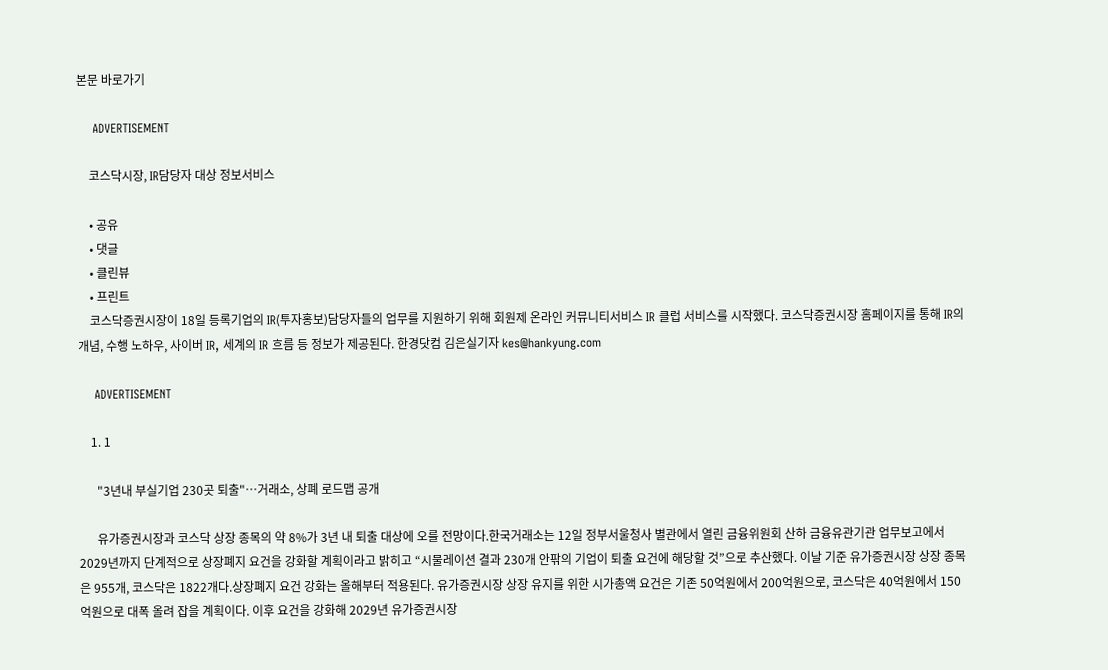본문 바로가기

    ADVERTISEMENT

    코스닥시장, IR담당자 대상 정보서비스

    • 공유
    • 댓글
    • 클린뷰
    • 프린트
    코스닥증권시장이 18일 등록기업의 IR(투자홍보)담당자들의 업무를 지원하기 위해 회원제 온라인 커뮤니티서비스 IR 클럽 서비스를 시작했다. 코스닥증권시장 홈페이지를 통해 IR의 개념, 수행 노하우, 사이버 IR, 세계의 IR 흐름 등 정보가 제공된다. 한경닷컴 김은실기자 kes@hankyung.com

    ADVERTISEMENT

    1. 1

      "3년내 부실기업 230곳 퇴출"…거래소, 상폐 로드맵 공개

      유가증권시장과 코스닥 상장 종목의 약 8%가 3년 내 퇴출 대상에 오를 전망이다.한국거래소는 12일 정부서울청사 별관에서 열린 금융위원회 산하 금융유관기관 업무보고에서 2029년까지 단계적으로 상장폐지 요건을 강화할 계획이라고 밝히고 “시물레이션 결과 230개 안팎의 기업이 퇴출 요건에 해당할 것”으로 추산했다. 이날 기준 유가증권시장 상장 종목은 955개, 코스닥은 1822개다.상장폐지 요건 강화는 올해부터 적용된다. 유가증권시장 상장 유지를 위한 시가총액 요건은 기존 50억원에서 200억원으로, 코스닥은 40억원에서 150억원으로 대폭 올려 잡을 계획이다. 이후 요건을 강화해 2029년 유가증권시장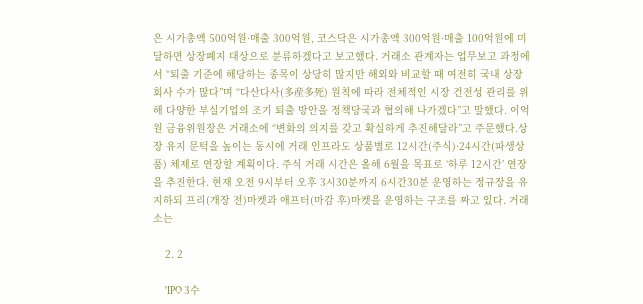은 시가총액 500억원·매출 300억원, 코스닥은 시가총액 300억원·매출 100억원에 미달하면 상장폐지 대상으로 분류하겠다고 보고했다. 거래소 관계자는 업무보고 과정에서 “퇴출 기준에 해당하는 종목이 상당히 많지만 해외와 비교할 때 여전히 국내 상장회사 수가 많다”며 “다산다사(多産多死) 원칙에 따라 전체적인 시장 건전성 관리를 위해 다양한 부실기업의 조기 퇴출 방안을 정책당국과 협의해 나가겠다”고 말했다. 이억원 금융위원장은 거래소에 “변화의 의지를 갖고 확실하게 추진해달라”고 주문했다.상장 유지 문턱을 높이는 동시에 거래 인프라도 상품별로 12시간(주식)·24시간(파생상품) 체제로 연장할 계획이다. 주식 거래 시간은 올해 6월을 목표로 ‘하루 12시간’ 연장을 추진한다. 현재 오전 9시부터 오후 3시30분까지 6시간30분 운영하는 정규장을 유지하되 프리(개장 전)마켓과 애프터(마감 후)마켓을 운영하는 구조를 짜고 있다. 거래소는

    2. 2

      'IPO 3수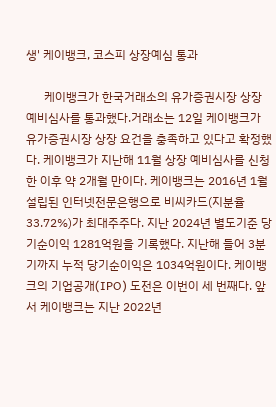생' 케이뱅크, 코스피 상장예심 통과

      케이뱅크가 한국거래소의 유가증권시장 상장 예비심사를 통과했다.거래소는 12일 케이뱅크가 유가증권시장 상장 요건을 충족하고 있다고 확정했다. 케이뱅크가 지난해 11월 상장 예비심사를 신청한 이후 약 2개월 만이다. 케이뱅크는 2016년 1월 설립된 인터넷전문은행으로 비씨카드(지분율 33.72%)가 최대주주다. 지난 2024년 별도기준 당기순이익 1281억원을 기록했다. 지난해 들어 3분기까지 누적 당기순이익은 1034억원이다. 케이뱅크의 기업공개(IPO) 도전은 이번이 세 번째다. 앞서 케이뱅크는 지난 2022년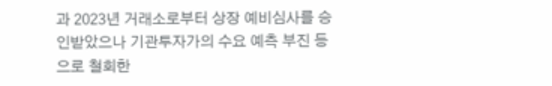과 2023년 거래소로부터 상장 예비심사를 승인받았으나 기관투자가의 수요 예측 부진 등으로 철회한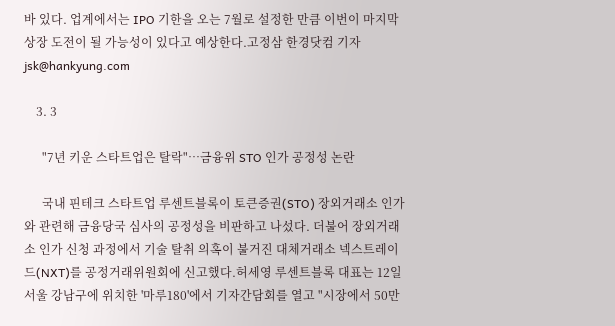바 있다. 업계에서는 IPO 기한을 오는 7월로 설정한 만큼 이번이 마지막 상장 도전이 될 가능성이 있다고 예상한다.고정삼 한경닷컴 기자 jsk@hankyung.com

    3. 3

      "7년 키운 스타트업은 탈락"…금융위 STO 인가 공정성 논란

      국내 핀테크 스타트업 루센트블록이 토큰증권(STO) 장외거래소 인가와 관련해 금융당국 심사의 공정성을 비판하고 나섰다. 더불어 장외거래소 인가 신청 과정에서 기술 탈취 의혹이 불거진 대체거래소 넥스트레이드(NXT)를 공정거래위원회에 신고했다.허세영 루센트블록 대표는 12일 서울 강남구에 위치한 '마루180'에서 기자간담회를 열고 "시장에서 50만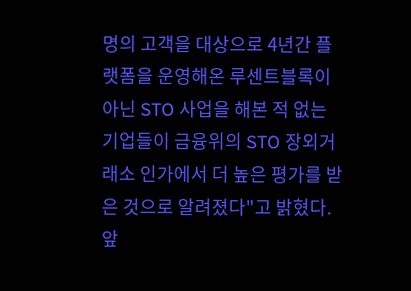명의 고객을 대상으로 4년간 플랫폼을 운영해온 루센트블록이 아닌 STO 사업을 해본 적 없는 기업들이 금융위의 STO 장외거래소 인가에서 더 높은 평가를 받은 것으로 알려졌다"고 밝혔다.앞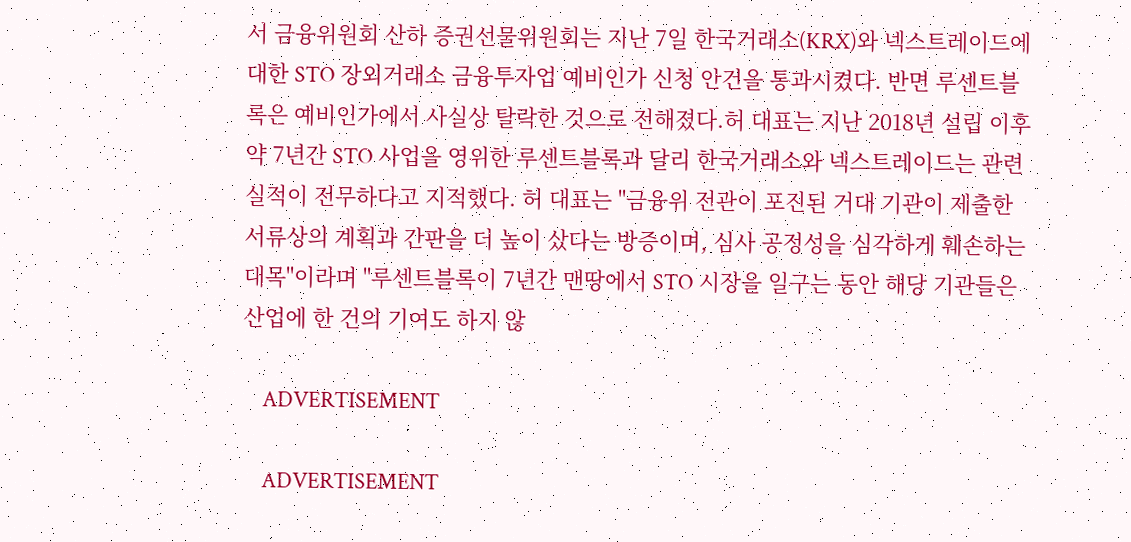서 금융위원회 산하 증권선물위원회는 지난 7일 한국거래소(KRX)와 넥스트레이드에 대한 STO 장외거래소 금융투자업 예비인가 신청 안건을 통과시켰다. 반면 루센트블록은 예비인가에서 사실상 탈락한 것으로 전해졌다.허 대표는 지난 2018년 설립 이후 약 7년간 STO 사업을 영위한 루센트블록과 달리 한국거래소와 넥스트레이드는 관련 실적이 전무하다고 지적했다. 허 대표는 "금융위 전관이 포진된 거대 기관이 제출한 서류상의 계획과 간판을 더 높이 샀다는 방증이며, 심사 공정성을 심각하게 훼손하는 대목"이라며 "루센트블록이 7년간 맨땅에서 STO 시장을 일구는 동안 해당 기관들은 산업에 한 건의 기여도 하지 않

    ADVERTISEMENT

    ADVERTISEMENT